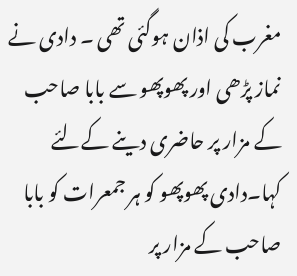مغرب کی اذان ہوگئی تھی ۔ دادی نے نماز پڑھی اور پھوپھو سے بابا صاحب کے مزار پر حاضری دینے کےلئے کہا۔دادی پھوپھو کو ہر جمعرات کو بابا صاحب کے مزار پر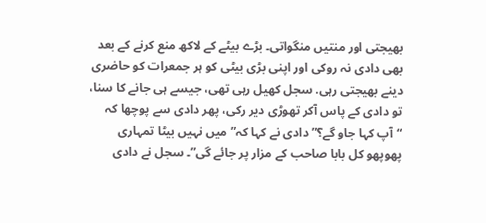بھیجتی اور منتیں منگواتی۔ بڑے بیٹے کے لاکھ منع کرنے کے بعد بھی دادی نہ روکی اور اپنی بڑی بیٹی کو ہر جمعرات کو حاضری دینے بھیجتی رہی. سجل کھیل رہی تھی، جیسے ہی جانے کا سنا، تو دادی کے پاس آکر تھوڑی دیر رکی، پھر دادی سے پوچھا کہ “آپ کہا جاو گے؟”دادی نے کہا کہ” میں نہیں بیٹا تمہاری پھوپھو کل بابا صاحب کے مزار پر جائے گی”۔ سجل نے دادی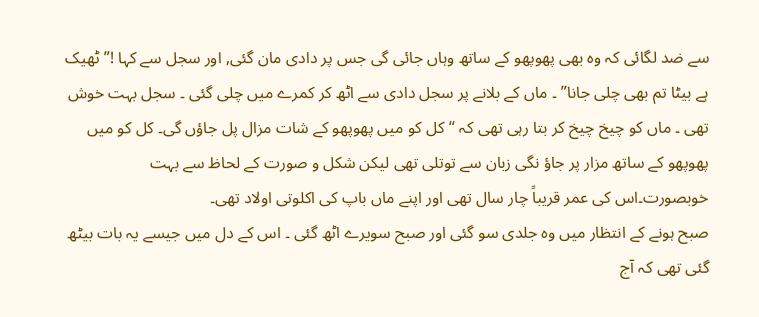سے ضد لگائی کہ وہ بھی پھوپھو کے ساتھ وہاں جائی گی جس پر دادی مان گئی, اور سجل سے کہا !” ٹھیک ہے بیٹا تم بھی چلی جانا” ۔ ماں کے بلانے پر سجل دادی سے اٹھ کر کمرے میں چلی گئی ۔ سجل بہت خوش تھی ۔ ماں کو چیخ چیخ کر بتا رہی تھی کہ “کل کو میں پھوپھو کے شات مزال پل جاؤں گی۔ کل کو میں پھوپھو کے ساتھ مزار پر جاؤ نگی زبان سے توتلی تھی لیکن شکل و صورت کے لحاظ سے بہت خوبصورت۔اس کی عمر قریباً چار سال تھی اور اپنے ماں باپ کی اکلوتی اولاد تھی۔
صبح ہونے کے انتظار میں وہ جلدی سو گئی اور صبح سویرے اٹھ گئی ۔ اس کے دل میں جیسے یہ بات بیٹھ گئی تھی کہ آج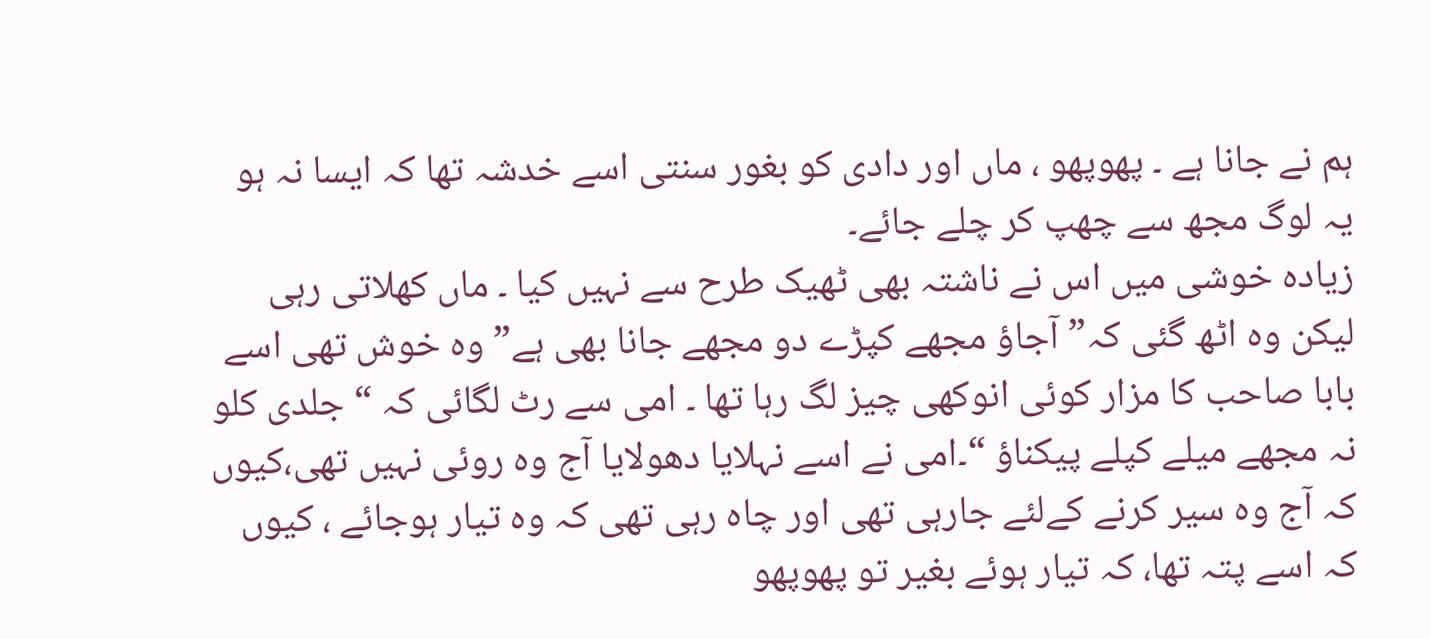ہم نے جانا ہے ۔ پھوپھو ، ماں اور دادی کو بغور سنتی اسے خدشہ تھا کہ ایسا نہ ہو یہ لوگ مجھ سے چھپ کر چلے جائے۔
زیادہ خوشی میں اس نے ناشتہ بھی ٹھیک طرح سے نہیں کیا ۔ ماں کھلاتی رہی لیکن وہ اٹھ گئی کہ” آجاؤ مجھے کپڑے دو مجھے جانا بھی ہے” وہ خوش تھی اسے بابا صاحب کا مزار کوئی انوکھی چیز لگ رہا تھا ۔ امی سے رٹ لگائی کہ “ جلدی کلو نہ مجھے میلے کپلے پیکناؤ “۔امی نے اسے نہلایا دھولایا آج وہ روئی نہیں تھی،کیوں کہ آج وہ سیر کرنے کےلئے جارہی تھی اور چاہ رہی تھی کہ وہ تیار ہوجائے ، کیوں کہ اسے پتہ تھا، کہ تیار ہوئے بغیر تو پھوپھو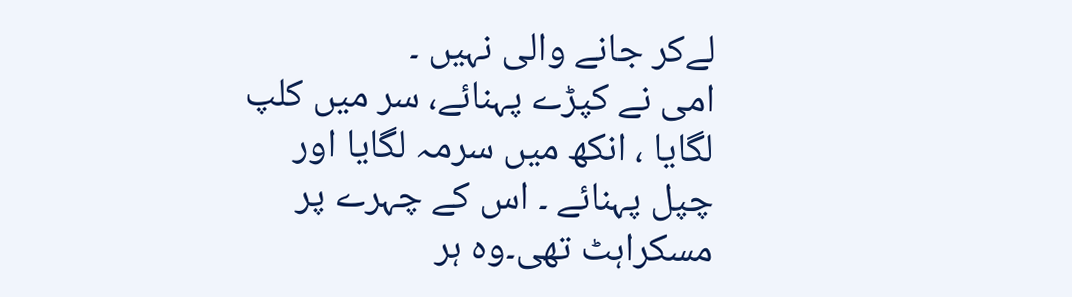لےکر جانے والی نہیں ۔
امی نے کپڑے پہنائے، سر میں کلپ لگایا ، انکھ میں سرمہ لگایا اور چپل پہنائے ۔ اس کے چہرے پر مسکراہٹ تھی۔وہ ہر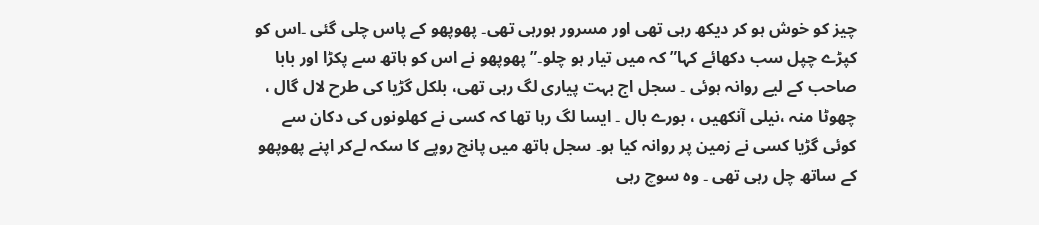چیز کو خوش ہو کر دیکھ رہی تھی اور مسرور ہورہی تھی۔ پھوپھو کے پاس چلی گئی ۔اس کو کپڑے چپل سب دکھائے کہا” کہ میں تیار ہو چلو۔” پھوپھو نے اس کو ہاتھ سے پکڑا اور بابا صاحب کے لیے روانہ ہوئی ۔ سجل اج بہت پیاری لگ رہی تھی، بلکل گڑیا کی طرح لال گال ، چھوٹا منہ ،نیلی آنکھیں ، بورے بال ۔ ایسا لگ رہا تھا کہ کسی نے کھلونوں کی دکان سے کوئی گڑیا کسی نے زمین پر روانہ کیا ہو۔ سجل ہاتھ میں پانچ روپے کا سکہ لےکر اپنے پھوپھو کے ساتھ چل رہی تھی ۔ وہ سوچ رہی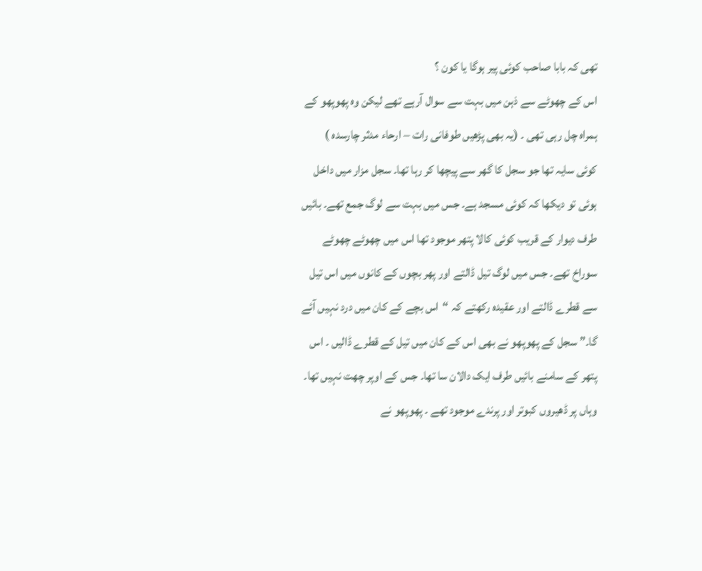تھی کہ بابا صاحب کوئی پیر ہوگا یا کون ؟
اس کے چھوٹے سے ذہن میں بہت سے سوال آرہے تھے لیکن وہ پھوپھو کے ہمراہ چل رہی تھی ۔ (یہ بھی پڑھیں طوفانی رات – ارحاء مدثر چارسدہ )
کوئی سایہ تھا جو سجل کا گھر سے پیچھا کر رہا تھا۔ سجل مزار میں داخل ہوئی تو دیکھا کہ کوئی مسجد ہے۔ جس میں بہت سے لوگ جمع تھے۔ بائیں طرف دیوار کے قریب کوئی کالا پتھر موجود تھا اس میں چھوٹے چھوٹے سوراخ تھے۔ جس میں لوگ تیل ڈالتے اور پھر بچوں کے کانوں میں اس تیل سے قطرے ڈالتے اور عقیدہ رکھتے کہ “اس بچے کے کان میں درد نہیں آئے گا۔” سجل کے پھوپھو نے بھی اس کے کان میں تیل کے قطرے ڈالیں ۔ اس پتھر کے سامنے بائیں طرف ایک دالان سا تھا۔ جس کے اوپر چھت نہیں تھا۔ وہاں پر ڈھیروں کبوتر اور پرندے موجود تھے ۔ پھوپھو نے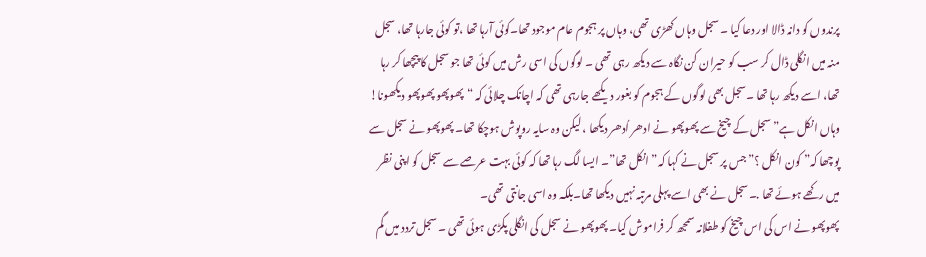پرندوں کو دانہ ڈالا اور دعا کیا ۔ سجل وہاں کھڑی تھی، وہاں پر ہجوم عام موجود تھا۔کوئی آرہا تھا ،تو کوئی جارہا تھا، سجل منہ میں انگلی ڈال کر سب کو حیران کن نگاہ سے دیکھ رہی تھی ۔ لوگوں کی اسی رش میں کوئی تھا جو سجل کا پیچھا کر رہا تھا، اسے دیکھ رہا تھا ۔سجل بھی لوگوں کے ہجوم کو بغور دیکھے جارہی تھی کہ اچانک چلائی کہ “پھوپھو پھوپھو دیکھونا! وہاں انکل ہے” سجل کے چیخ سے پھوپھو نے ادھر اُدھر دیکھا ، لیکن وہ سایہ روپوش ہوچکا تھا۔ پھوپھو نے سجل سے پوچھا کہ” کون انکل ؟”جس پر سجل نے کہا کہ” انکل تھا”۔ ایسا لگ رہا تھا کہ کوئی بہت عرصے سے سجل کو اپنی نظر میں رکھے ہوئے تھا .۔سجل نے بھی اسے پہلی مرتبہ نہیں دیکھا تھا۔بلکہ وہ اسی جانتی تھی۔
پھوپھو نے اس کی اس چیخ کو طفلانہ سمجھ کر فراموش کیا۔ پھوپھو نے سجل کی انگلی پکڑی ہوئی تھی ۔ سجل تردد میں گم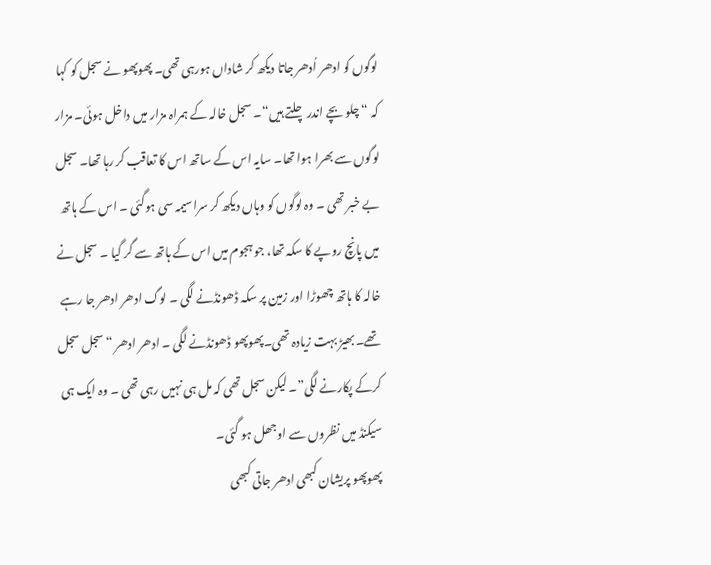لوگوں کو ادھر اُدھر جاتا دیکھ کر شاداں ہورہی تھی۔ پھوپھو نے سجل کو کہا کہ “چلو بچے اندر چلتے ہیں“۔ سجل خالہ کے ہمراہ مزار میں داخل ہوئی۔ مزار لوگوں سے بھرا ہوا تھا۔ سایہ اس کے ساتھ اس کا تعاقب کر رہا تھا۔ سجل بے خبر تھی ۔ وہ لوگوں کو وہاں دیکھ کر سراسیمہ سی ہوگئی ۔ اس کے ہاتھ میں پانچ روپے کا سکہ تھا، جو ہجوم میں اس کے ہاتھ سے گر گیا ۔ سجل نے خالہ کا ہاتھ چھوڑا اور زمین پر سکہ ڈھونڈنے لگی ۔ لوگ ادھر ادھر جا رہے تھے۔ بھیڑ بہت زیادہ تھی۔پھوپھو ڈھونڈنے لگی ۔ ادھر ادھر “سجل سجل کرکے پکارنے لگی”۔ لیکن سجل تھی کہ مل ہی نہیں رہی تھی ۔ وہ ایک ہی سیکنڈ میں نظروں سے اوجھل ہو گئی۔
پھوپھو پریشان کبھی ادھر جاتی کبھی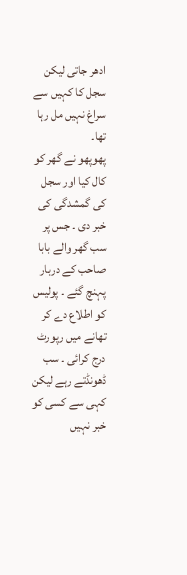ادھر جاتی لیکن سجل کا کہیں سے سراغ نہیں مل رہا تھا۔
پھوپھو نے گھر کو کال کیا اور سجل کی گمشدگی کی خبر دی ۔ جس پر سب گھر والے بابا صاحب کے دربار پہنچ گئے ۔ پولیس کو اطلاع دے کر تھانے میں رپورٹ درج کرائی ۔ سب ڈھونڈتے رہے لیکن کہی سے کسی کو خبر نہیں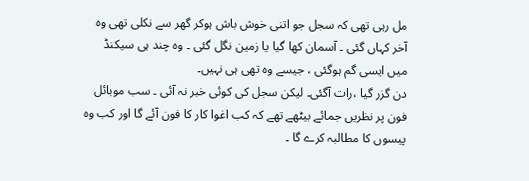مل رہی تھی کہ سجل جو اتنی خوش باش ہوکر گھر سے نکلی تھی وہ آخر کہاں گئی ۔ آسمان کھا گیا یا زمین نگل گئی ۔ وہ چند ہی سیکنڈ میں ایسی گم ہوگئی ، جیسے وہ تھی ہی نہیں۔
دن گزر گیا ،رات آگئی۔ لیکن سجل کی کوئی خبر نہ آئی ۔ سب موبائل فون پر نظریں جمائے بیٹھے تھے کہ کب اغوا کار کا فون آئے گا اور کب وہ پیسوں کا مطالبہ کرے گا ۔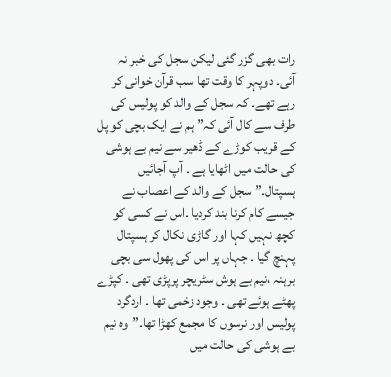رات بھی گزر گئی لیکن سجل کی خبر نہ آئی۔ دوپہر کا وقت تھا سب قرآن خوانی کر رہے تھے۔ کہ سجل کے والد کو پولیس کی طرف سے کال آئی کہ” ہم نے ایک بچی کو پل کے قریب کوڑے کے ڈھیر سے نیم بے ہوشی کی حالت میں اٹھایا ہے ۔ آپ آجائیں ہسپتال۔” سجل کے والد کے اعصاب نے جیسے کام کرنا بند کردیا ۔اس نے کسی کو کچھ نہیں کہا اور گاڑی نکال کر ہسپتال پہنچ گیا ۔ جہاں پر اس کی پھول سی بچی برہنہ ،نیم بے ہوش سٹریچر پرپڑی تھی ۔ کپڑے پھٹے ہوئے تھی ۔ وجود زخمی تھا ۔ اردگرد پولیس اور نرسوں کا مجمع کھڑا تھا۔”وہ نیم بے ہوشی کی حالت میں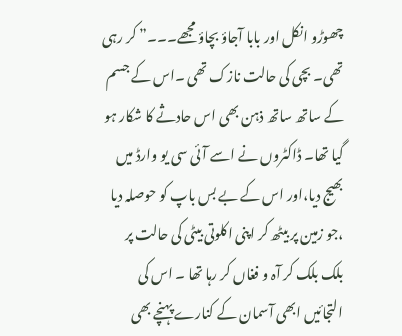چھوڑو انکل اور بابا آجاؤ بچاؤ مجھے۔۔۔” کر رہی تھی۔ بچی کی حالت نازک تھی ۔اس کے جسم کے ساتھ ساتھ ذہن بھی اس حادثے کا شکار ہو گیا تھا۔ ڈاکٹروں نے اسے آئی سی یو وارڈ میں بھیج دیا،اور اس کے بے بس باپ کو حوصلہ دیا ،جو زمین پر بیٹھ کر اپنی اکلوتی بیٹی کی حالت پر بلک بلک کر آہ و فغاں کر رہا تھا ۔ اس کی التجائیں ابھی آسمان کے کنارے پہنچے بھی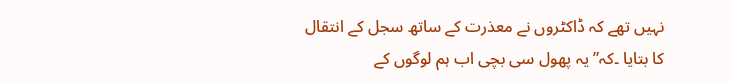نہیں تھے کہ ڈاکٹروں نے معذرت کے ساتھ سجل کے انتقال کا بتایا ۔کہ” یہ پھول سی بچی اب ہم لوگوں کے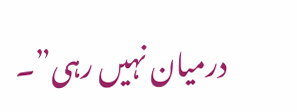درمیان نہیں رہی”۔